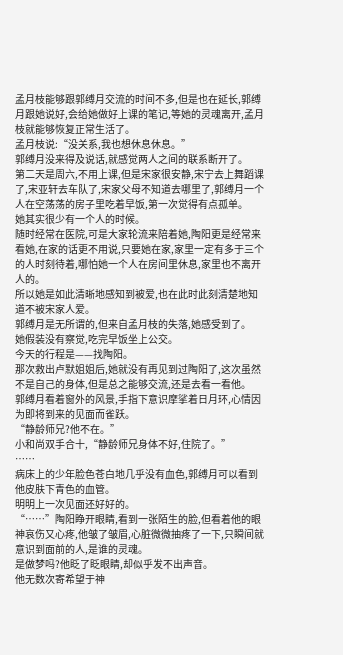孟月枝能够跟郭缚月交流的时间不多,但是也在延长,郭缚月跟她说好,会给她做好上课的笔记,等她的灵魂离开,孟月枝就能够恢复正常生活了。
孟月枝说:“没关系,我也想休息休息。”
郭缚月没来得及说话,就感觉两人之间的联系断开了。
第二天是周六,不用上课,但是宋家很安静,宋宁去上舞蹈课了,宋亚轩去车队了,宋家父母不知道去哪里了,郭缚月一个人在空荡荡的房子里吃着早饭,第一次觉得有点孤单。
她其实很少有一个人的时候。
随时经常在医院,可是大家轮流来陪着她,陶阳更是经常来看她,在家的话更不用说,只要她在家,家里一定有多于三个的人时刻待着,哪怕她一个人在房间里休息,家里也不离开人的。
所以她是如此清晰地感知到被爱,也在此时此刻清楚地知道不被宋家人爱。
郭缚月是无所谓的,但来自孟月枝的失落,她感受到了。
她假装没有察觉,吃完早饭坐上公交。
今天的行程是——找陶阳。
那次救出卢默姐姐后,她就没有再见到过陶阳了,这次虽然不是自己的身体,但是总之能够交流,还是去看一看他。
郭缚月看着窗外的风景,手指下意识摩挲着日月环,心情因为即将到来的见面而雀跃。
“静龄师兄?他不在。”
小和尚双手合十,“静龄师兄身体不好,住院了。”
……
病床上的少年脸色苍白地几乎没有血色,郭缚月可以看到他皮肤下青色的血管。
明明上一次见面还好好的。
“……”陶阳睁开眼睛,看到一张陌生的脸,但看着他的眼神哀伤又心疼,他皱了皱眉,心脏微微抽疼了一下,只瞬间就意识到面前的人,是谁的灵魂。
是做梦吗?他眨了眨眼睛,却似乎发不出声音。
他无数次寄希望于神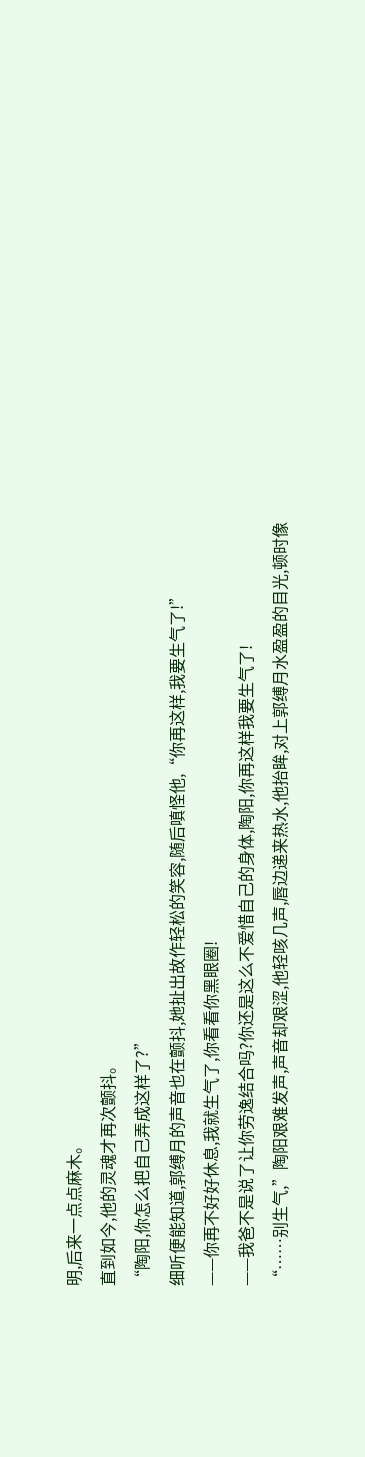明,后来一点点麻木。
直到如今,他的灵魂才再次颤抖。
“陶阳,你怎么把自己弄成这样了?”
细听便能知道,郭缚月的声音也在颤抖,她扯出故作轻松的笑容,随后嗔怪他,“你再这样,我要生气了!”
——你再不好好休息,我就生气了,你看看你黑眼圈!
——我爸不是说了让你劳逸结合吗?你还是这么不爱惜自己的身体,陶阳,你再这样我要生气了!
“……别生气,”陶阳艰难发声,声音却艰涩,他轻咳几声,唇边递来热水,他抬眸,对上郭缚月水盈盈的目光,顿时像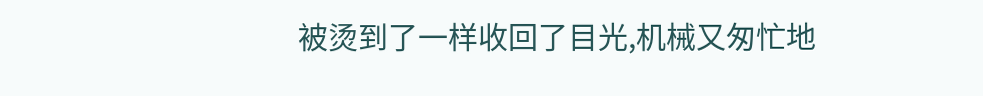被烫到了一样收回了目光,机械又匆忙地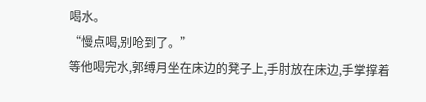喝水。
“慢点喝,别呛到了。”
等他喝完水,郭缚月坐在床边的凳子上,手肘放在床边,手掌撑着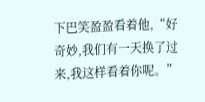下巴笑盈盈看着他,“好奇妙,我们有一天换了过来,我这样看着你呢。”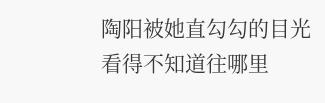陶阳被她直勾勾的目光看得不知道往哪里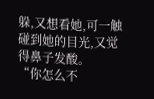躲,又想看她,可一触碰到她的目光,又觉得鼻子发酸。
“你怎么不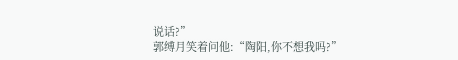说话?”
郭缚月笑着问他:“陶阳,你不想我吗?”